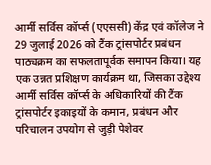आर्मी सर्विस कॉर्प्स (एएससी) केंद्र एवं कॉलेज ने 29 जुलाई 2026 को टैंक ट्रांसपोर्टर प्रबंधन पाठ्यक्रम का सफलतापूर्वक समापन किया। यह एक उन्नत प्रशिक्षण कार्यक्रम था, जिसका उद्देश्य आर्मी सर्विस कॉर्प्स के अधिकारियों की टैंक ट्रांसपोर्टर इकाइयों के कमान, प्रबंधन और परिचालन उपयोग से जुड़ी पेशेवर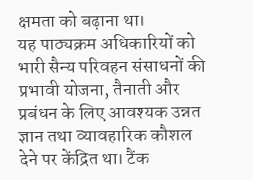क्षमता को बढ़ाना था।
यह पाठ्यक्रम अधिकारियों को भारी सैन्य परिवहन संसाधनों की प्रभावी योजना, तैनाती और प्रबंधन के लिए आवश्यक उन्नत ज्ञान तथा व्यावहारिक कौशल देने पर केंद्रित था। टैंक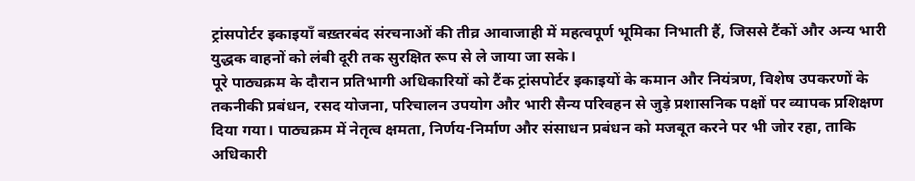ट्रांसपोर्टर इकाइयाँ बख़्तरबंद संरचनाओं की तीव्र आवाजाही में महत्वपूर्ण भूमिका निभाती हैं, जिससे टैंकों और अन्य भारी युद्धक वाहनों को लंबी दूरी तक सुरक्षित रूप से ले जाया जा सके।
पूरे पाठ्यक्रम के दौरान प्रतिभागी अधिकारियों को टैंक ट्रांसपोर्टर इकाइयों के कमान और नियंत्रण, विशेष उपकरणों के तकनीकी प्रबंधन, रसद योजना, परिचालन उपयोग और भारी सैन्य परिवहन से जुड़े प्रशासनिक पक्षों पर व्यापक प्रशिक्षण दिया गया। पाठ्यक्रम में नेतृत्व क्षमता, निर्णय-निर्माण और संसाधन प्रबंधन को मजबूत करने पर भी जोर रहा, ताकि अधिकारी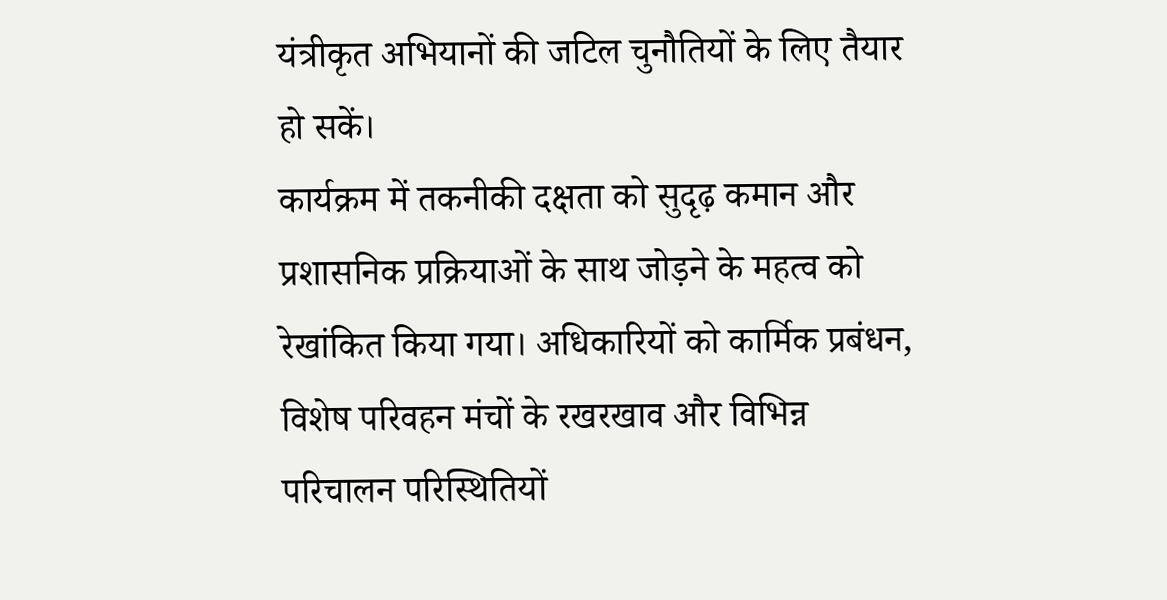यंत्रीकृत अभियानों की जटिल चुनौतियों के लिए तैयार हो सकें।
कार्यक्रम में तकनीकी दक्षता को सुदृढ़ कमान और प्रशासनिक प्रक्रियाओं के साथ जोड़ने के महत्व को रेखांकित किया गया। अधिकारियों को कार्मिक प्रबंधन, विशेष परिवहन मंचों के रखरखाव और विभिन्न परिचालन परिस्थितियों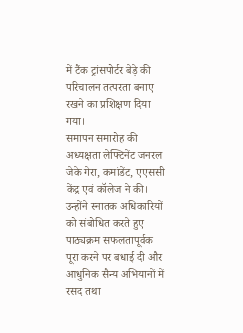में टैंक ट्रांसपोर्टर बेड़े की परिचालन तत्परता बनाए रखने का प्रशिक्षण दिया गया।
समापन समारोह की अध्यक्षता लेफ्टिनेंट जनरल जेके गेरा, कमांडेंट, एएससी केंद्र एवं कॉलेज ने की। उन्होंने स्नातक अधिकारियों को संबोधित करते हुए पाठ्यक्रम सफलतापूर्वक पूरा करने पर बधाई दी और आधुनिक सैन्य अभियानों में रसद तथा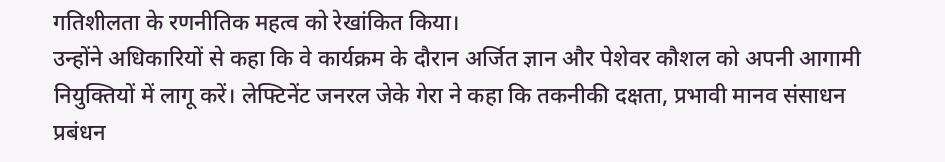गतिशीलता के रणनीतिक महत्व को रेखांकित किया।
उन्होंने अधिकारियों से कहा कि वे कार्यक्रम के दौरान अर्जित ज्ञान और पेशेवर कौशल को अपनी आगामी नियुक्तियों में लागू करें। लेफ्टिनेंट जनरल जेके गेरा ने कहा कि तकनीकी दक्षता, प्रभावी मानव संसाधन प्रबंधन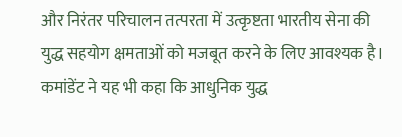और निरंतर परिचालन तत्परता में उत्कृष्टता भारतीय सेना की युद्ध सहयोग क्षमताओं को मजबूत करने के लिए आवश्यक है।
कमांडेंट ने यह भी कहा कि आधुनिक युद्ध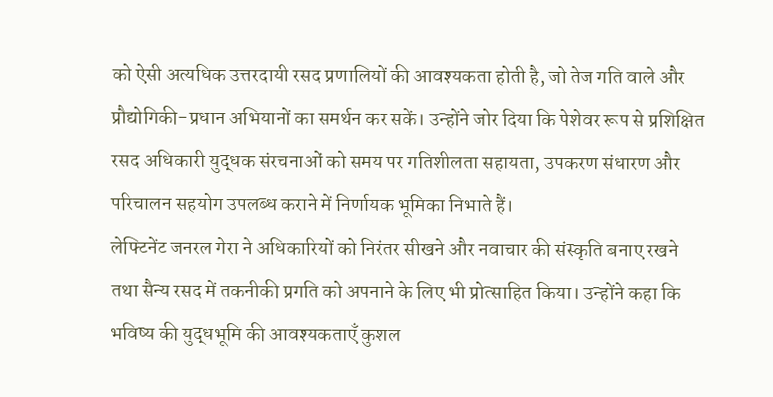को ऐसी अत्यधिक उत्तरदायी रसद प्रणालियों की आवश्यकता होती है, जो तेज गति वाले और प्रौद्योगिकी-प्रधान अभियानों का समर्थन कर सकें। उन्होंने जोर दिया कि पेशेवर रूप से प्रशिक्षित रसद अधिकारी युद्धक संरचनाओं को समय पर गतिशीलता सहायता, उपकरण संधारण और परिचालन सहयोग उपलब्ध कराने में निर्णायक भूमिका निभाते हैं।
लेफ्टिनेंट जनरल गेरा ने अधिकारियों को निरंतर सीखने और नवाचार की संस्कृति बनाए रखने तथा सैन्य रसद में तकनीकी प्रगति को अपनाने के लिए भी प्रोत्साहित किया। उन्होंने कहा कि भविष्य की युद्धभूमि की आवश्यकताएँ कुशल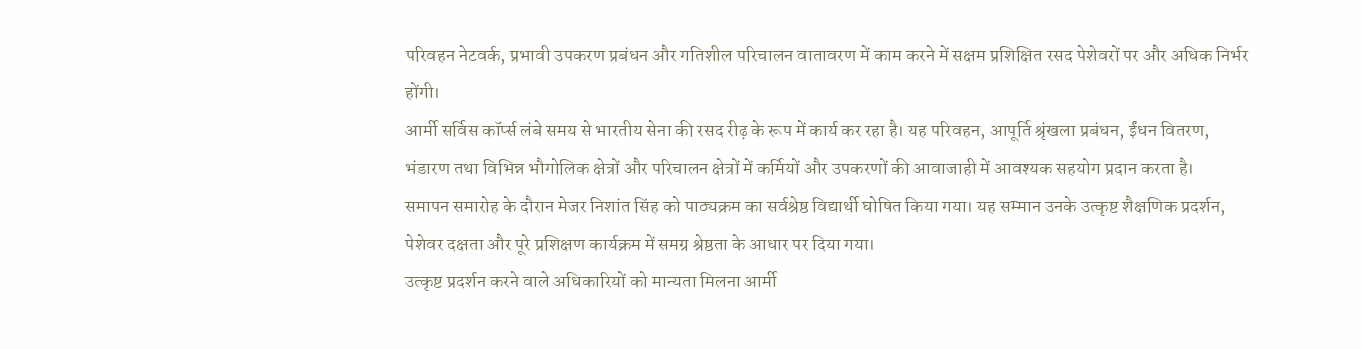परिवहन नेटवर्क, प्रभावी उपकरण प्रबंधन और गतिशील परिचालन वातावरण में काम करने में सक्षम प्रशिक्षित रसद पेशेवरों पर और अधिक निर्भर होंगी।
आर्मी सर्विस कॉर्प्स लंबे समय से भारतीय सेना की रसद रीढ़ के रूप में कार्य कर रहा है। यह परिवहन, आपूर्ति श्रृंखला प्रबंधन, ईंधन वितरण, भंडारण तथा विभिन्न भौगोलिक क्षेत्रों और परिचालन क्षेत्रों में कर्मियों और उपकरणों की आवाजाही में आवश्यक सहयोग प्रदान करता है।
समापन समारोह के दौरान मेजर निशांत सिंह को पाठ्यक्रम का सर्वश्रेष्ठ विद्यार्थी घोषित किया गया। यह सम्मान उनके उत्कृष्ट शैक्षणिक प्रदर्शन, पेशेवर दक्षता और पूरे प्रशिक्षण कार्यक्रम में समग्र श्रेष्ठता के आधार पर दिया गया।
उत्कृष्ट प्रदर्शन करने वाले अधिकारियों को मान्यता मिलना आर्मी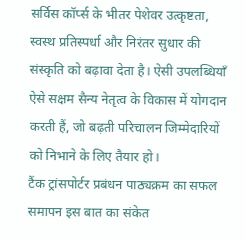सर्विस कॉर्प्स के भीतर पेशेवर उत्कृष्टता, स्वस्थ प्रतिस्पर्धा और निरंतर सुधार की संस्कृति को बढ़ावा देता है। ऐसी उपलब्धियाँ ऐसे सक्षम सैन्य नेतृत्व के विकास में योगदान करती हैं, जो बढ़ती परिचालन जिम्मेदारियों को निभाने के लिए तैयार हो।
टैंक ट्रांसपोर्टर प्रबंधन पाठ्यक्रम का सफल समापन इस बात का संकेत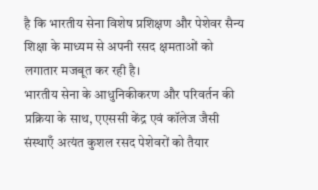है कि भारतीय सेना विशेष प्रशिक्षण और पेशेवर सैन्य शिक्षा के माध्यम से अपनी रसद क्षमताओं को लगातार मजबूत कर रही है।
भारतीय सेना के आधुनिकीकरण और परिवर्तन की प्रक्रिया के साथ, एएससी केंद्र एवं कॉलेज जैसी संस्थाएँ अत्यंत कुशल रसद पेशेवरों को तैयार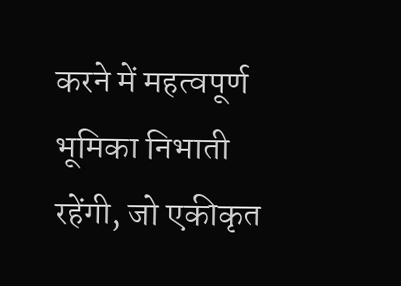करने में महत्वपूर्ण भूमिका निभाती रहेंगी, जो एकीकृत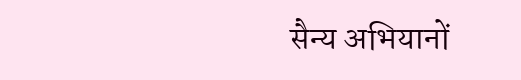सैन्य अभियानों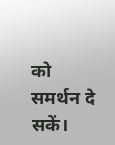को समर्थन दे सकें।